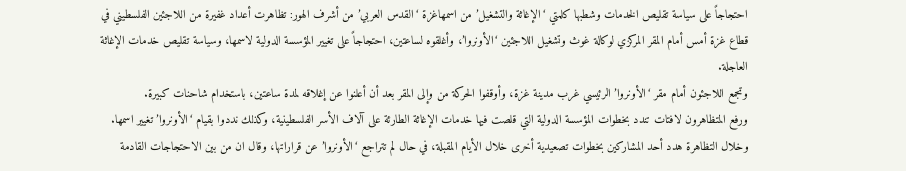احتجاجاً على سياسة تقليص الخدمات وشطبها كلمتي ‘الإغاثة والتشغيل’ من اسمهاغزة ‘القدس العربي’ من أشرف الهور: تظاهرت أعداد غفيرة من اللاجئين الفلسطيني في قطاع غزة أمس أمام المقر المركزي لوكالة غوث وتشغيل اللاجئين ‘الأونروا’، وأغلقوه لساعتين، احتجاجاً على تغيير المؤسسة الدولية لاسمها، وسياسة تقليص خدمات الإغاثة العاجلة.
وتجمع اللاجئون أمام مقر ‘الأونروا’ الرئيسي غرب مدينة غزة، وأوقفوا الحركة من وإلى المقر بعد أن أعلنوا عن إغلاقه لمدة ساعتين، باستخدام شاحنات كبيرة.
ورفع المتظاهرون لافتات تندد بخطوات المؤسسة الدولية التي قلصت فيها خدمات الإغاثة الطارئة على آلاف الأسر الفلسطينية، وكذلك نددوا بقيام ‘الأونروا’ تغيير اسمها.
وخلال التظاهرة هدد أحد المشاركين بخطوات تصعيدية أخرى خلال الأيام المقبلة، في حال لم تتراجع ‘الأونروا’ عن قراراتها، وقال ان من بين الاحتجاجات القادمة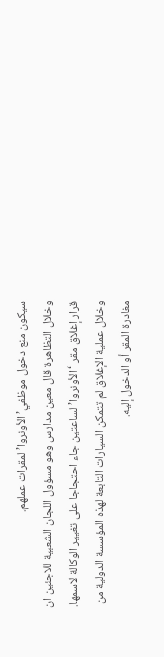سيكون منع دخول موظفي’الأونروا’ لمقرات عملهم.
وخلال التظاهرة قال معين مدارس وهو مسؤول اللجان الشعبية للاجئين ان قرار إغلاق مقر ‘الأونروا’ لساعتين جاء احتجاجا على تغيير الوكالة لاسمها.
وخلال عملية الإغلاق لم تتمكن السيارات التابعة لهذه المؤسسة الدولية من مغادرة المقر أو الدخول إليه.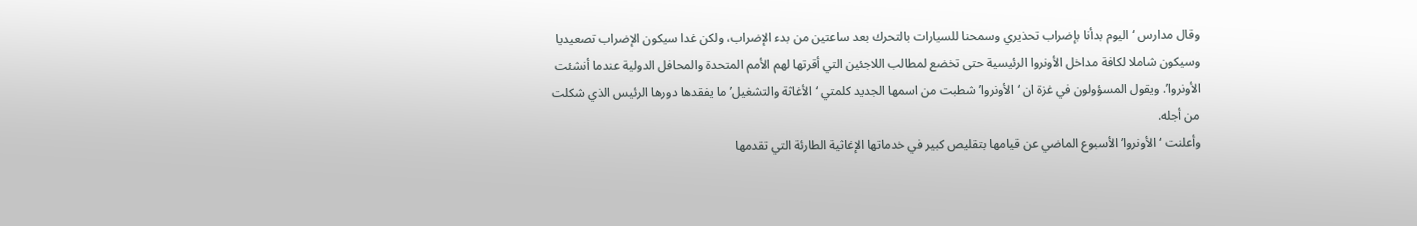وقال مدارس ‘اليوم بدأنا بإضراب تحذيري وسمحنا للسيارات بالتحرك بعد ساعتين من بدء الإضراب، ولكن غدا سيكون الإضراب تصعيديا وسيكون شاملا لكافة مداخل الأونروا الرئيسية حتى تخضع لمطالب اللاجئين التي أقرتها لهم الأمم المتحدة والمحافل الدولية عندما أنشئت الأونروا’. ويقول المسؤولون في غزة ان ‘الأونروا’ شطبت من اسمها الجديد كلمتي ‘الأغاثة والتشغيل’ ما يفقدها دورها الرئيس الذي شكلت من أجله.
وأعلنت ‘الأونروا’ الأسبوع الماضي عن قيامها بتقليص كبير في خدماتها الإغاثية الطارئة التي تقدمها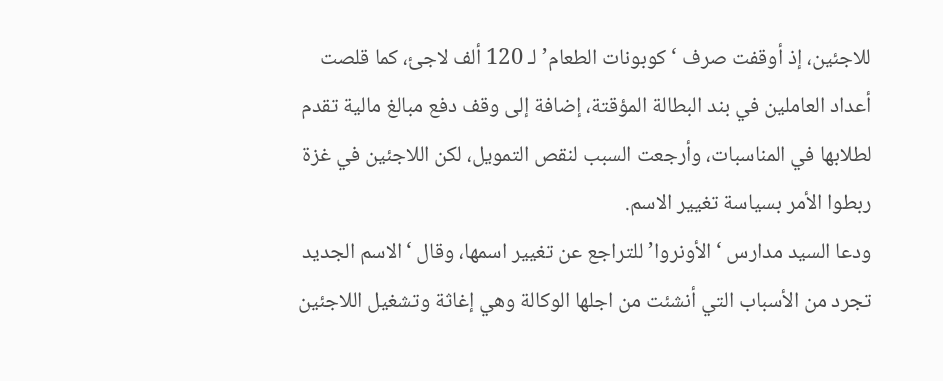للاجئين، إذ أوقفت صرف ‘كوبونات الطعام’ لـ 120 ألف لاجئ، كما قلصت أعداد العاملين في بند البطالة المؤقتة، إضافة إلى وقف دفع مبالغ مالية تقدم لطلابها في المناسبات، وأرجعت السبب لنقص التمويل، لكن اللاجئين في غزة ربطوا الأمر بسياسة تغيير الاسم.
ودعا السيد مدارس ‘الأونروا’ للتراجع عن تغيير اسمها، وقال ‘الاسم الجديد تجرد من الأسباب التي أنشئت من اجلها الوكالة وهي إغاثة وتشغيل اللاجئين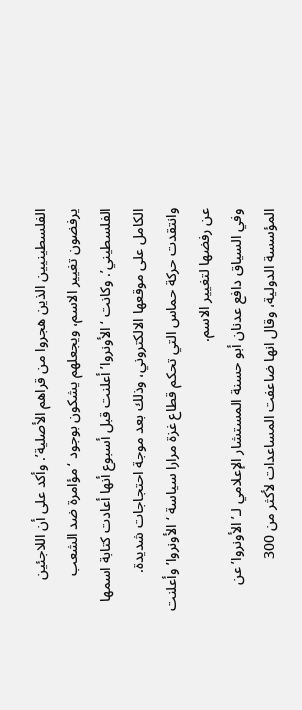الفلسطينيين الذين هجروا من قراهم الأصلية’. وأكد على أن اللاجئين يرفضون تغيير الاسم، ويجعلهم يشكون بوجود ‘مؤامرة ضد الشعب الفلسطيني’. وكانت ‘الأونروا’ أعلنت قبل أسبوع أنها أعادت كتابة اسمها الكامل على موقعها الالكتروني، وذلك بعد موجة احتجاجات شديدة.
وانتقدت حركة حماس التي تحكم قطاع غزة مرارا سياسة ‘الأونروا’ وأعلنت عن رفضها لتغيير الاسم.
وفي السياق دافع عدنان أبو حسنة المستشار الإعلامي لـ’الأونروا’ عن المؤسسة الدولية، وقال انها ضاعفت المساعدات لأكثر من 300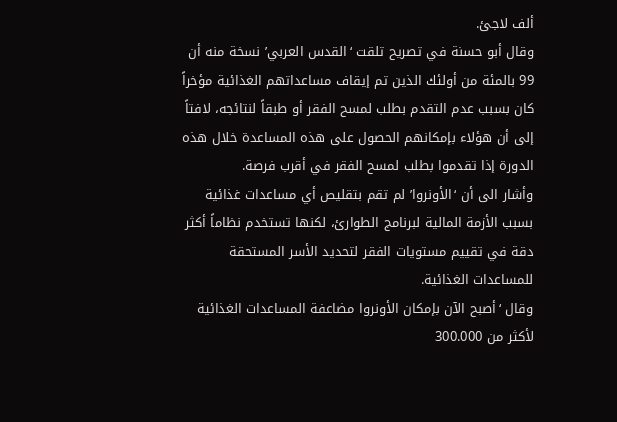ألف لاجئ.
وقال أبو حسنة في تصريح تلقت ‘القدس العربي’ نسخة منه أن 99 بالمئة من أولئك الذين تم إيقاف مساعداتهم الغذائية مؤخراً كان بسبب عدم التقدم بطلب لمسح الفقر أو طبقاً لنتائجه، لافتاً إلى أن هؤلاء بإمكانهم الحصول على هذه المساعدة خلال هذه الدورة إذا تقدموا بطلب لمسح الفقر في أقرب فرصة.
وأشار الى أن ‘الأونروا’ لم تقم بتقليص أي مساعدات غذائية بسبب الأزمة المالية لبرنامج الطوارئ، لكنها تستخدم نظاماً أكثر دقة في تقييم مستويات الفقر لتحديد الأسر المستحقة للمساعدات الغذائية.
وقال ‘أصبح الآن بإمكان الأونروا مضاعفة المساعدات الغذائية لأكثر من 300.000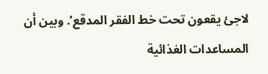لاجئ يقعون تحت خط الفقر المدقع’. وبين أن المساعدات الغذائية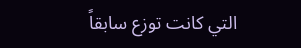التي كانت توزع سابقاً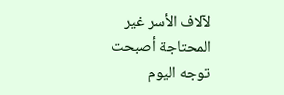لآلاف الأسر غير المحتاجة أصبحت توجه اليوم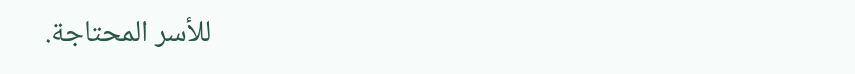للأسر المحتاجة.